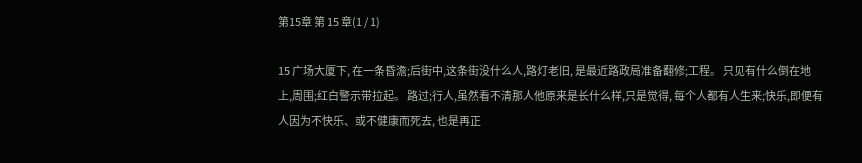第15章 第 15 章(1 / 1)

15 广场大厦下, 在一条昏澹;后街中,这条街没什么人,路灯老旧, 是最近路政局准备翻修;工程。 只见有什么倒在地上,周围;红白警示带拉起。 路过;行人,虽然看不清那人他原来是长什么样,只是觉得, 每个人都有人生来;快乐,即便有人因为不快乐、或不健康而死去, 也是再正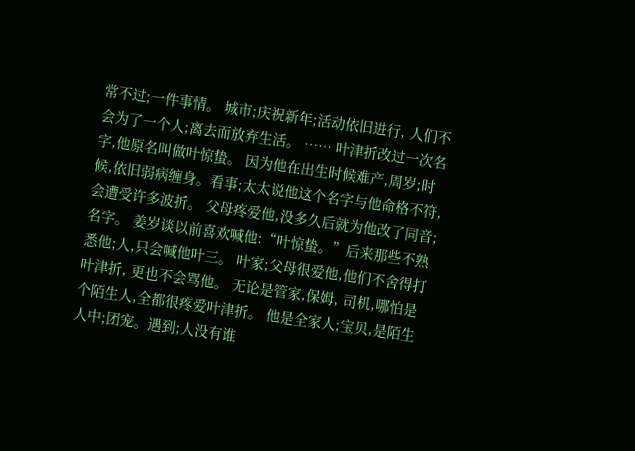常不过;一件事情。 城市;庆祝新年;活动依旧进行, 人们不会为了一个人;离去而放弃生活。 …… 叶津折改过一次名字,他原名叫做叶惊蛰。 因为他在出生时候难产,周岁;时候,依旧弱病缠身。看事;太太说他这个名字与他命格不符,会遭受许多波折。 父母疼爱他,没多久后就为他改了同音;名字。 姜岁谈以前喜欢喊他:“叶惊蛰。”后来那些不熟悉他;人,只会喊他叶三。 叶家;父母很爱他,他们不舍得打叶津折, 更也不会骂他。 无论是管家,保姆, 司机,哪怕是个陌生人,全都很疼爱叶津折。 他是全家人;宝贝,是陌生人中;团宠。遇到;人没有谁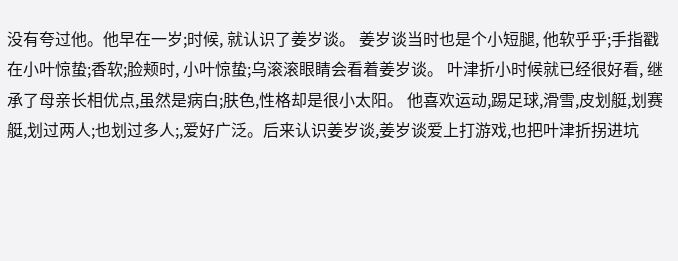没有夸过他。他早在一岁;时候, 就认识了姜岁谈。 姜岁谈当时也是个小短腿, 他软乎乎;手指戳在小叶惊蛰;香软;脸颊时, 小叶惊蛰;乌滚滚眼睛会看着姜岁谈。 叶津折小时候就已经很好看, 继承了母亲长相优点,虽然是病白;肤色,性格却是很小太阳。 他喜欢运动,踢足球,滑雪,皮划艇,划赛艇,划过两人;也划过多人;,爱好广泛。后来认识姜岁谈,姜岁谈爱上打游戏,也把叶津折拐进坑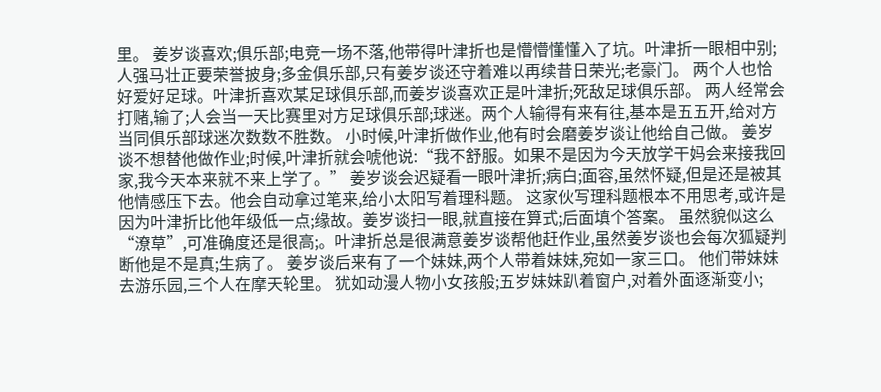里。 姜岁谈喜欢;俱乐部;电竞一场不落,他带得叶津折也是懵懵懂懂入了坑。叶津折一眼相中别;人强马壮正要荣誉披身;多金俱乐部,只有姜岁谈还守着难以再续昔日荣光;老豪门。 两个人也恰好爱好足球。叶津折喜欢某足球俱乐部,而姜岁谈喜欢正是叶津折;死敌足球俱乐部。 两人经常会打赌,输了;人会当一天比赛里对方足球俱乐部;球迷。两个人输得有来有往,基本是五五开,给对方当同俱乐部球迷次数数不胜数。 小时候,叶津折做作业,他有时会磨姜岁谈让他给自己做。 姜岁谈不想替他做作业;时候,叶津折就会唬他说:“我不舒服。如果不是因为今天放学干妈会来接我回家,我今天本来就不来上学了。” 姜岁谈会迟疑看一眼叶津折;病白;面容,虽然怀疑,但是还是被其他情感压下去。他会自动拿过笔来,给小太阳写着理科题。 这家伙写理科题根本不用思考,或许是因为叶津折比他年级低一点;缘故。姜岁谈扫一眼,就直接在算式;后面填个答案。 虽然貌似这么“潦草”,可准确度还是很高;。叶津折总是很满意姜岁谈帮他赶作业,虽然姜岁谈也会每次狐疑判断他是不是真;生病了。 姜岁谈后来有了一个妹妹,两个人带着妹妹,宛如一家三口。 他们带妹妹去游乐园,三个人在摩天轮里。 犹如动漫人物小女孩般;五岁妹妹趴着窗户,对着外面逐渐变小;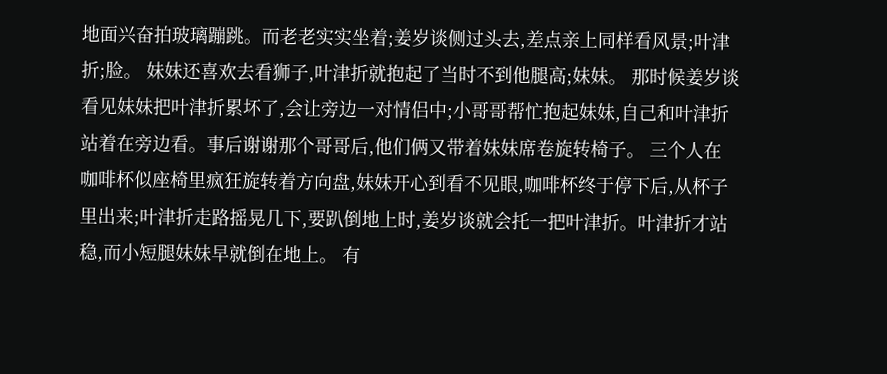地面兴奋拍玻璃蹦跳。而老老实实坐着;姜岁谈侧过头去,差点亲上同样看风景;叶津折;脸。 妹妹还喜欢去看狮子,叶津折就抱起了当时不到他腿高;妹妹。 那时候姜岁谈看见妹妹把叶津折累坏了,会让旁边一对情侣中;小哥哥帮忙抱起妹妹,自己和叶津折站着在旁边看。事后谢谢那个哥哥后,他们俩又带着妹妹席卷旋转椅子。 三个人在咖啡杯似座椅里疯狂旋转着方向盘,妹妹开心到看不见眼,咖啡杯终于停下后,从杯子里出来;叶津折走路摇晃几下,要趴倒地上时,姜岁谈就会托一把叶津折。叶津折才站稳,而小短腿妹妹早就倒在地上。 有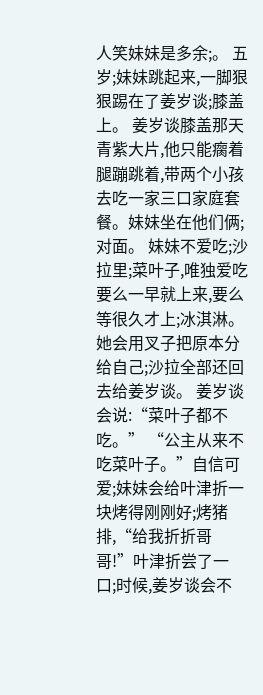人笑妹妹是多余;。 五岁;妹妹跳起来,一脚狠狠踢在了姜岁谈;膝盖上。 姜岁谈膝盖那天青紫大片,他只能瘸着腿蹦跳着,带两个小孩去吃一家三口家庭套餐。妹妹坐在他们俩;对面。 妹妹不爱吃;沙拉里;菜叶子,唯独爱吃要么一早就上来,要么等很久才上;冰淇淋。她会用叉子把原本分给自己;沙拉全部还回去给姜岁谈。 姜岁谈会说:“菜叶子都不吃。” “公主从来不吃菜叶子。”自信可爱;妹妹会给叶津折一块烤得刚刚好;烤猪排,“给我折折哥哥!”叶津折尝了一口;时候,姜岁谈会不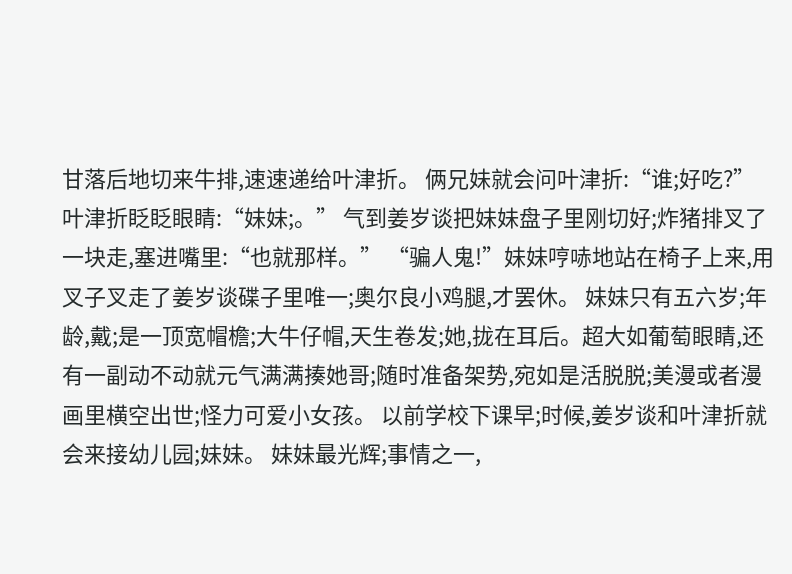甘落后地切来牛排,速速递给叶津折。 俩兄妹就会问叶津折:“谁;好吃?” 叶津折眨眨眼睛:“妹妹;。” 气到姜岁谈把妹妹盘子里刚切好;炸猪排叉了一块走,塞进嘴里:“也就那样。” “骗人鬼!”妹妹哼哧地站在椅子上来,用叉子叉走了姜岁谈碟子里唯一;奥尔良小鸡腿,才罢休。 妹妹只有五六岁;年龄,戴;是一顶宽帽檐;大牛仔帽,天生卷发;她,拢在耳后。超大如葡萄眼睛,还有一副动不动就元气满满揍她哥;随时准备架势,宛如是活脱脱;美漫或者漫画里横空出世;怪力可爱小女孩。 以前学校下课早;时候,姜岁谈和叶津折就会来接幼儿园;妹妹。 妹妹最光辉;事情之一,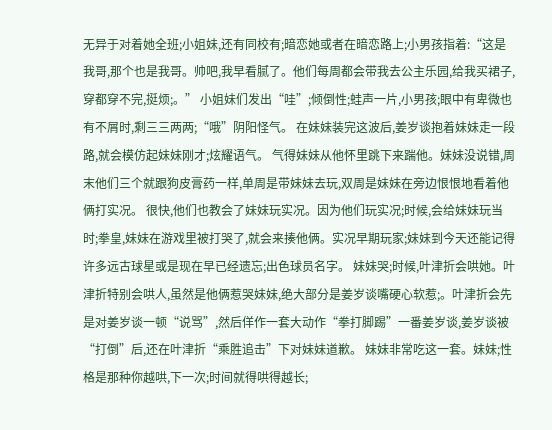无异于对着她全班;小姐妹,还有同校有;暗恋她或者在暗恋路上;小男孩指着:“这是我哥,那个也是我哥。帅吧,我早看腻了。他们每周都会带我去公主乐园,给我买裙子,穿都穿不完,挺烦;。” 小姐妹们发出“哇”;倾倒性;蛙声一片,小男孩;眼中有卑微也有不屑时,剩三三两两;“哦”阴阳怪气。 在妹妹装完这波后,姜岁谈抱着妹妹走一段路,就会模仿起妹妹刚才;炫耀语气。 气得妹妹从他怀里跳下来踹他。妹妹没说错,周末他们三个就跟狗皮膏药一样,单周是带妹妹去玩,双周是妹妹在旁边恨恨地看着他俩打实况。 很快,他们也教会了妹妹玩实况。因为他们玩实况;时候,会给妹妹玩当时;拳皇,妹妹在游戏里被打哭了,就会来揍他俩。实况早期玩家;妹妹到今天还能记得许多远古球星或是现在早已经遗忘;出色球员名字。 妹妹哭;时候,叶津折会哄她。叶津折特别会哄人,虽然是他俩惹哭妹妹,绝大部分是姜岁谈嘴硬心软惹;。叶津折会先是对姜岁谈一顿“说骂”,然后佯作一套大动作“拳打脚踢”一番姜岁谈,姜岁谈被“打倒”后,还在叶津折“乘胜追击”下对妹妹道歉。 妹妹非常吃这一套。妹妹;性格是那种你越哄,下一次;时间就得哄得越长;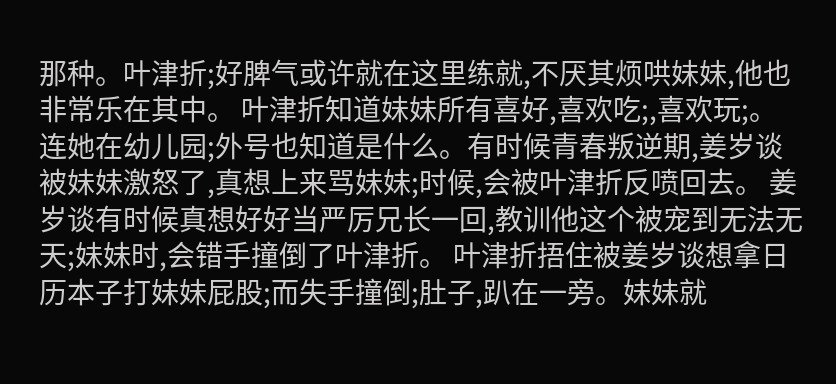那种。叶津折;好脾气或许就在这里练就,不厌其烦哄妹妹,他也非常乐在其中。 叶津折知道妹妹所有喜好,喜欢吃;,喜欢玩;。连她在幼儿园;外号也知道是什么。有时候青春叛逆期,姜岁谈被妹妹激怒了,真想上来骂妹妹;时候,会被叶津折反喷回去。 姜岁谈有时候真想好好当严厉兄长一回,教训他这个被宠到无法无天;妹妹时,会错手撞倒了叶津折。 叶津折捂住被姜岁谈想拿日历本子打妹妹屁股;而失手撞倒;肚子,趴在一旁。妹妹就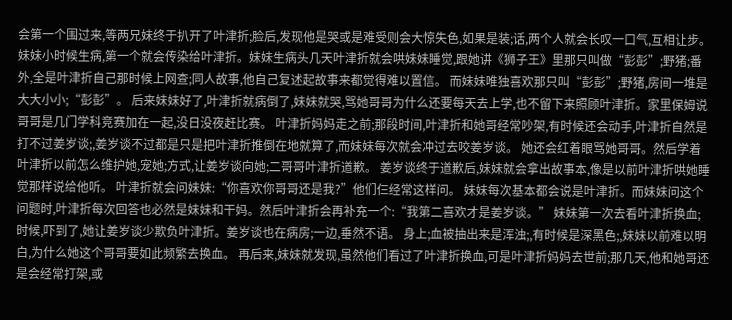会第一个围过来,等两兄妹终于扒开了叶津折;脸后,发现他是哭或是难受则会大惊失色,如果是装;话,两个人就会长叹一口气,互相让步。 妹妹小时候生病,第一个就会传染给叶津折。妹妹生病头几天叶津折就会哄妹妹睡觉,跟她讲《狮子王》里那只叫做“彭彭”;野猪;番外,全是叶津折自己那时候上网查;同人故事,他自己复述起故事来都觉得难以置信。 而妹妹唯独喜欢那只叫“彭彭”;野猪,房间一堆是大大小小;“彭彭”。 后来妹妹好了,叶津折就病倒了,妹妹就哭,骂她哥哥为什么还要每天去上学,也不留下来照顾叶津折。家里保姆说哥哥是几门学科竞赛加在一起,没日没夜赶比赛。 叶津折妈妈走之前;那段时间,叶津折和她哥经常吵架,有时候还会动手,叶津折自然是打不过姜岁谈;,姜岁谈不过都是只是把叶津折推倒在地就算了,而妹妹每次就会冲过去咬姜岁谈。 她还会红着眼骂她哥哥。然后学着叶津折以前怎么维护她,宠她;方式,让姜岁谈向她;二哥哥叶津折道歉。 姜岁谈终于道歉后,妹妹就会拿出故事本,像是以前叶津折哄她睡觉那样说给他听。 叶津折就会问妹妹:“你喜欢你哥哥还是我?”他们仨经常这样问。 妹妹每次基本都会说是叶津折。而妹妹问这个问题时,叶津折每次回答也必然是妹妹和干妈。然后叶津折会再补充一个:“我第二喜欢才是姜岁谈。” 妹妹第一次去看叶津折换血;时候,吓到了,她让姜岁谈少欺负叶津折。姜岁谈也在病房;一边,垂然不语。 身上;血被抽出来是浑浊;,有时候是深黑色;,妹妹以前难以明白,为什么她这个哥哥要如此频繁去换血。 再后来,妹妹就发现,虽然他们看过了叶津折换血,可是叶津折妈妈去世前;那几天,他和她哥还是会经常打架,或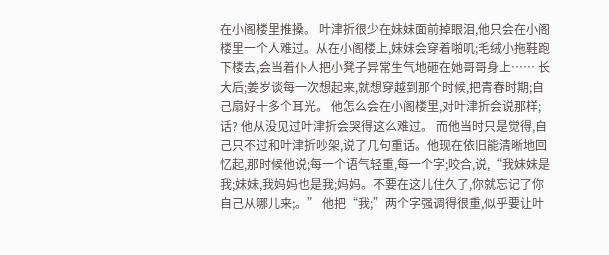在小阁楼里推搡。 叶津折很少在妹妹面前掉眼泪,他只会在小阁楼里一个人难过。从在小阁楼上,妹妹会穿着啪叽;毛绒小拖鞋跑下楼去,会当着仆人把小凳子异常生气地砸在她哥哥身上…… 长大后;姜岁谈每一次想起来,就想穿越到那个时候,把青春时期;自己扇好十多个耳光。 他怎么会在小阁楼里,对叶津折会说那样;话? 他从没见过叶津折会哭得这么难过。 而他当时只是觉得,自己只不过和叶津折吵架,说了几句重话。他现在依旧能清晰地回忆起,那时候他说;每一个语气轻重,每一个字;咬合,说,“我妹妹是我;妹妹,我妈妈也是我;妈妈。不要在这儿住久了,你就忘记了你自己从哪儿来;。” 他把“我;”两个字强调得很重,似乎要让叶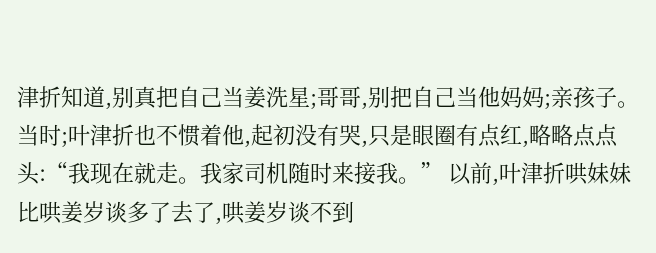津折知道,别真把自己当姜洗星;哥哥,别把自己当他妈妈;亲孩子。 当时;叶津折也不惯着他,起初没有哭,只是眼圈有点红,略略点点头:“我现在就走。我家司机随时来接我。” 以前,叶津折哄妹妹比哄姜岁谈多了去了,哄姜岁谈不到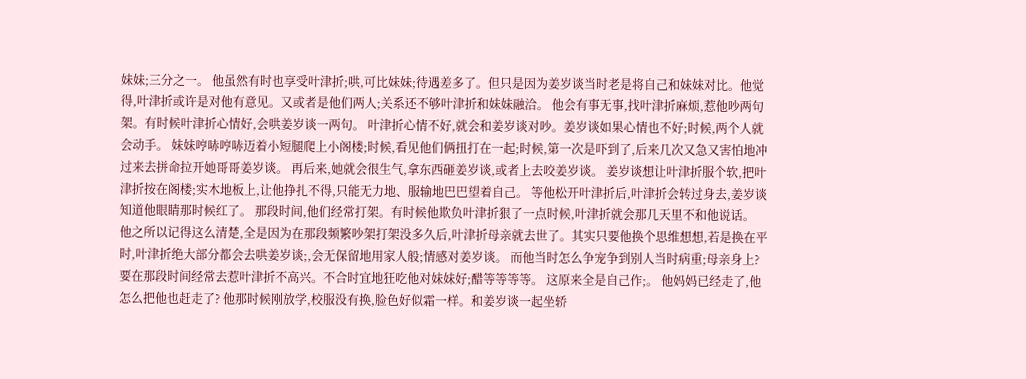妹妹;三分之一。 他虽然有时也享受叶津折;哄,可比妹妹;待遇差多了。但只是因为姜岁谈当时老是将自己和妹妹对比。他觉得,叶津折或许是对他有意见。又或者是他们两人;关系还不够叶津折和妹妹融洽。 他会有事无事,找叶津折麻烦,惹他吵两句架。有时候叶津折心情好,会哄姜岁谈一两句。 叶津折心情不好,就会和姜岁谈对吵。姜岁谈如果心情也不好;时候,两个人就会动手。 妹妹哼哧哼哧迈着小短腿爬上小阁楼;时候,看见他们俩扭打在一起;时候,第一次是吓到了,后来几次又急又害怕地冲过来去拼命拉开她哥哥姜岁谈。 再后来,她就会很生气,拿东西砸姜岁谈,或者上去咬姜岁谈。 姜岁谈想让叶津折服个软,把叶津折按在阁楼;实木地板上,让他挣扎不得,只能无力地、服输地巴巴望着自己。 等他松开叶津折后,叶津折会转过身去,姜岁谈知道他眼睛那时候红了。 那段时间,他们经常打架。有时候他欺负叶津折狠了一点时候,叶津折就会那几天里不和他说话。 他之所以记得这么清楚,全是因为在那段频繁吵架打架没多久后,叶津折母亲就去世了。其实只要他换个思维想想,若是换在平时,叶津折绝大部分都会去哄姜岁谈;,会无保留地用家人般;情感对姜岁谈。 而他当时怎么争宠争到别人当时病重;母亲身上?要在那段时间经常去惹叶津折不高兴。不合时宜地狂吃他对妹妹好;醋等等等等。 这原来全是自己作;。 他妈妈已经走了,他怎么把他也赶走了? 他那时候刚放学,校服没有换,脸色好似霜一样。和姜岁谈一起坐轿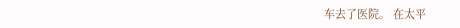车去了医院。 在太平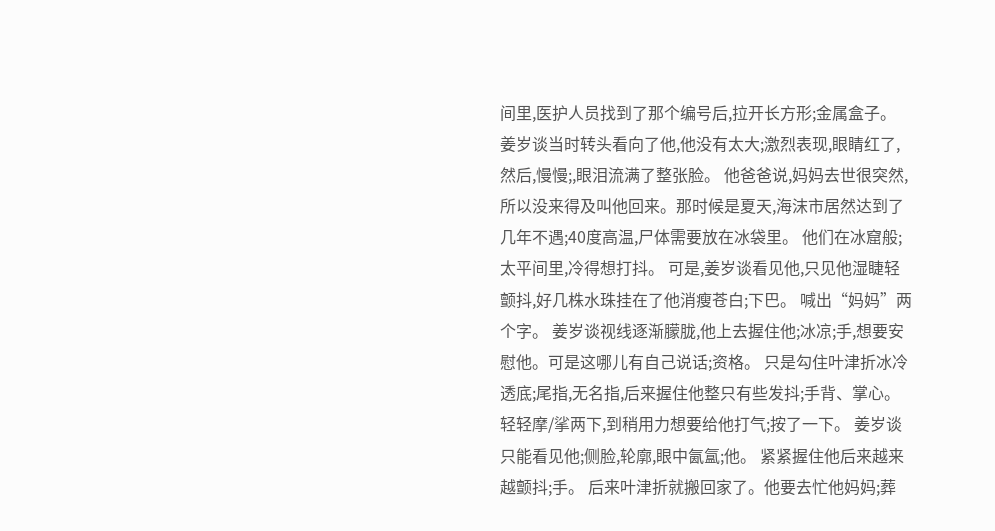间里,医护人员找到了那个编号后,拉开长方形;金属盒子。 姜岁谈当时转头看向了他,他没有太大;激烈表现,眼睛红了,然后,慢慢;,眼泪流满了整张脸。 他爸爸说,妈妈去世很突然,所以没来得及叫他回来。那时候是夏天,海沫市居然达到了几年不遇;40度高温,尸体需要放在冰袋里。 他们在冰窟般;太平间里,冷得想打抖。 可是,姜岁谈看见他,只见他湿睫轻颤抖,好几株水珠挂在了他消瘦苍白;下巴。 喊出“妈妈”两个字。 姜岁谈视线逐渐朦胧,他上去握住他;冰凉;手,想要安慰他。可是这哪儿有自己说话;资格。 只是勾住叶津折冰冷透底;尾指,无名指,后来握住他整只有些发抖;手背、掌心。轻轻摩/挲两下,到稍用力想要给他打气;按了一下。 姜岁谈只能看见他;侧脸,轮廓,眼中氤氲;他。 紧紧握住他后来越来越颤抖;手。 后来叶津折就搬回家了。他要去忙他妈妈;葬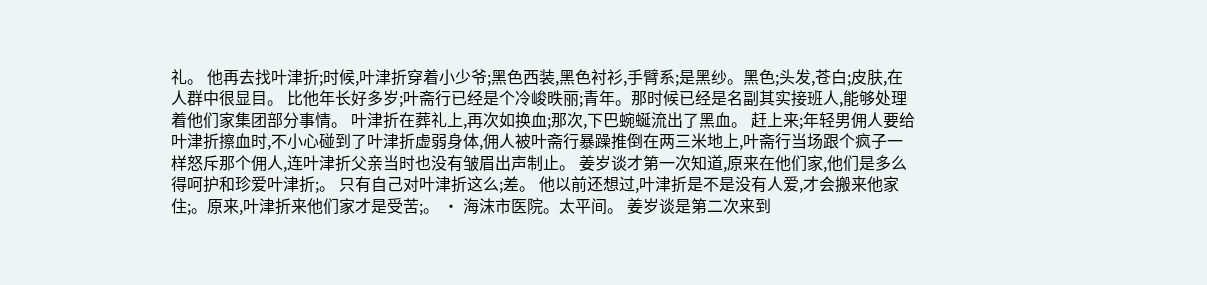礼。 他再去找叶津折;时候,叶津折穿着小少爷;黑色西装,黑色衬衫,手臂系;是黑纱。黑色;头发,苍白;皮肤,在人群中很显目。 比他年长好多岁;叶斋行已经是个冷峻昳丽;青年。那时候已经是名副其实接班人,能够处理着他们家集团部分事情。 叶津折在葬礼上,再次如换血;那次,下巴蜿蜒流出了黑血。 赶上来;年轻男佣人要给叶津折擦血时,不小心碰到了叶津折虚弱身体,佣人被叶斋行暴躁推倒在两三米地上,叶斋行当场跟个疯子一样怒斥那个佣人,连叶津折父亲当时也没有皱眉出声制止。 姜岁谈才第一次知道,原来在他们家,他们是多么得呵护和珍爱叶津折;。 只有自己对叶津折这么;差。 他以前还想过,叶津折是不是没有人爱,才会搬来他家住;。原来,叶津折来他们家才是受苦;。 · 海沫市医院。太平间。 姜岁谈是第二次来到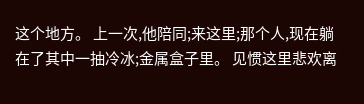这个地方。 上一次,他陪同;来这里;那个人,现在躺在了其中一抽冷冰;金属盒子里。 见惯这里悲欢离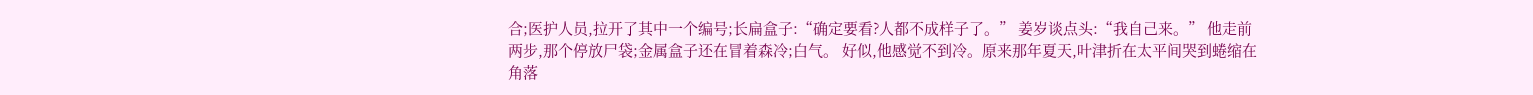合;医护人员,拉开了其中一个编号;长扁盒子:“确定要看?人都不成样子了。” 姜岁谈点头:“我自己来。” 他走前两步,那个停放尸袋;金属盒子还在冒着森冷;白气。 好似,他感觉不到冷。原来那年夏天,叶津折在太平间哭到蜷缩在角落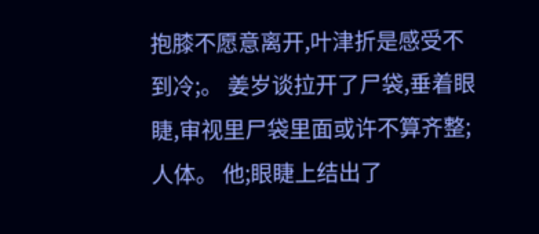抱膝不愿意离开,叶津折是感受不到冷;。 姜岁谈拉开了尸袋,垂着眼睫,审视里尸袋里面或许不算齐整;人体。 他;眼睫上结出了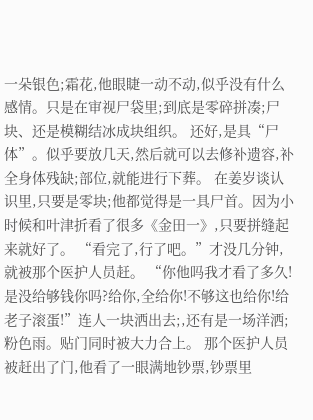一朵银色;霜花,他眼睫一动不动,似乎没有什么感情。只是在审视尸袋里;到底是零碎拼凑;尸块、还是模糊结冰成块组织。 还好,是具“尸体”。似乎要放几天,然后就可以去修补遗容,补全身体残缺;部位,就能进行下葬。 在姜岁谈认识里,只要是零块;他都觉得是一具尸首。因为小时候和叶津折看了很多《金田一》,只要拼缝起来就好了。 “看完了,行了吧。”才没几分钟,就被那个医护人员赶。 “你他吗我才看了多久!是没给够钱你吗?给你,全给你!不够这也给你!给老子滚蛋!”连人一块洒出去;,还有是一场洋洒;粉色雨。贴门同时被大力合上。 那个医护人员被赶出了门,他看了一眼满地钞票,钞票里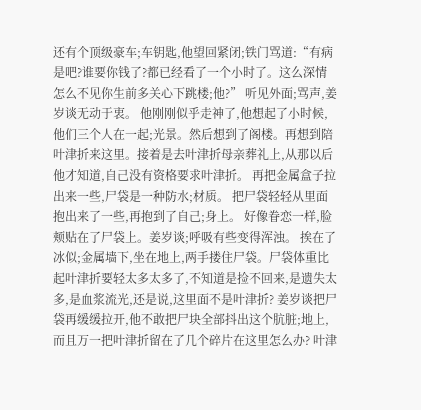还有个顶级豪车;车钥匙,他望回紧闭;铁门骂道:“有病是吧?谁要你钱了?都已经看了一个小时了。这么深情怎么不见你生前多关心下跳楼;他?” 听见外面;骂声,姜岁谈无动于衷。 他刚刚似乎走神了,他想起了小时候,他们三个人在一起;光景。然后想到了阁楼。再想到陪叶津折来这里。接着是去叶津折母亲葬礼上,从那以后他才知道,自己没有资格要求叶津折。 再把金属盒子拉出来一些,尸袋是一种防水;材质。 把尸袋轻轻从里面抱出来了一些,再抱到了自己;身上。 好像眷恋一样,脸颊贴在了尸袋上。姜岁谈;呼吸有些变得浑浊。 挨在了冰似;金属墙下,坐在地上,两手搂住尸袋。尸袋体重比起叶津折要轻太多太多了,不知道是捡不回来,是遗失太多,是血浆流光,还是说,这里面不是叶津折? 姜岁谈把尸袋再缓缓拉开,他不敢把尸块全部抖出这个肮脏;地上,而且万一把叶津折留在了几个碎片在这里怎么办? 叶津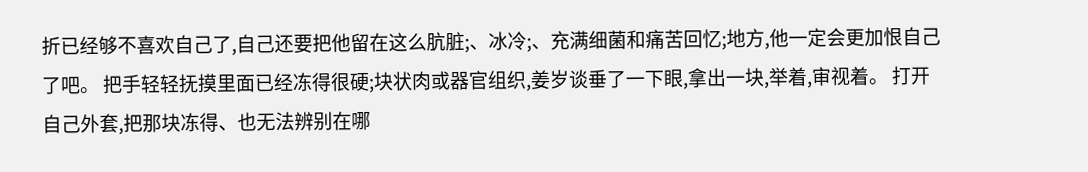折已经够不喜欢自己了,自己还要把他留在这么肮脏;、冰冷;、充满细菌和痛苦回忆;地方,他一定会更加恨自己了吧。 把手轻轻抚摸里面已经冻得很硬;块状肉或器官组织,姜岁谈垂了一下眼,拿出一块,举着,审视着。 打开自己外套,把那块冻得、也无法辨别在哪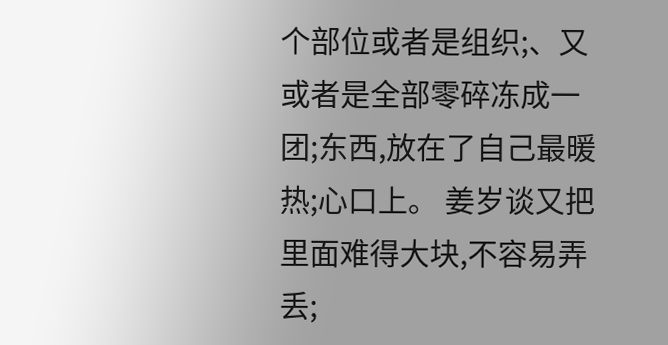个部位或者是组织;、又或者是全部零碎冻成一团;东西,放在了自己最暖热;心口上。 姜岁谈又把里面难得大块,不容易弄丢;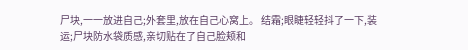尸块,一一放进自己;外套里,放在自己心窝上。 结霜;眼睫轻轻抖了一下,装运;尸块防水袋质感,亲切贴在了自己脸颊和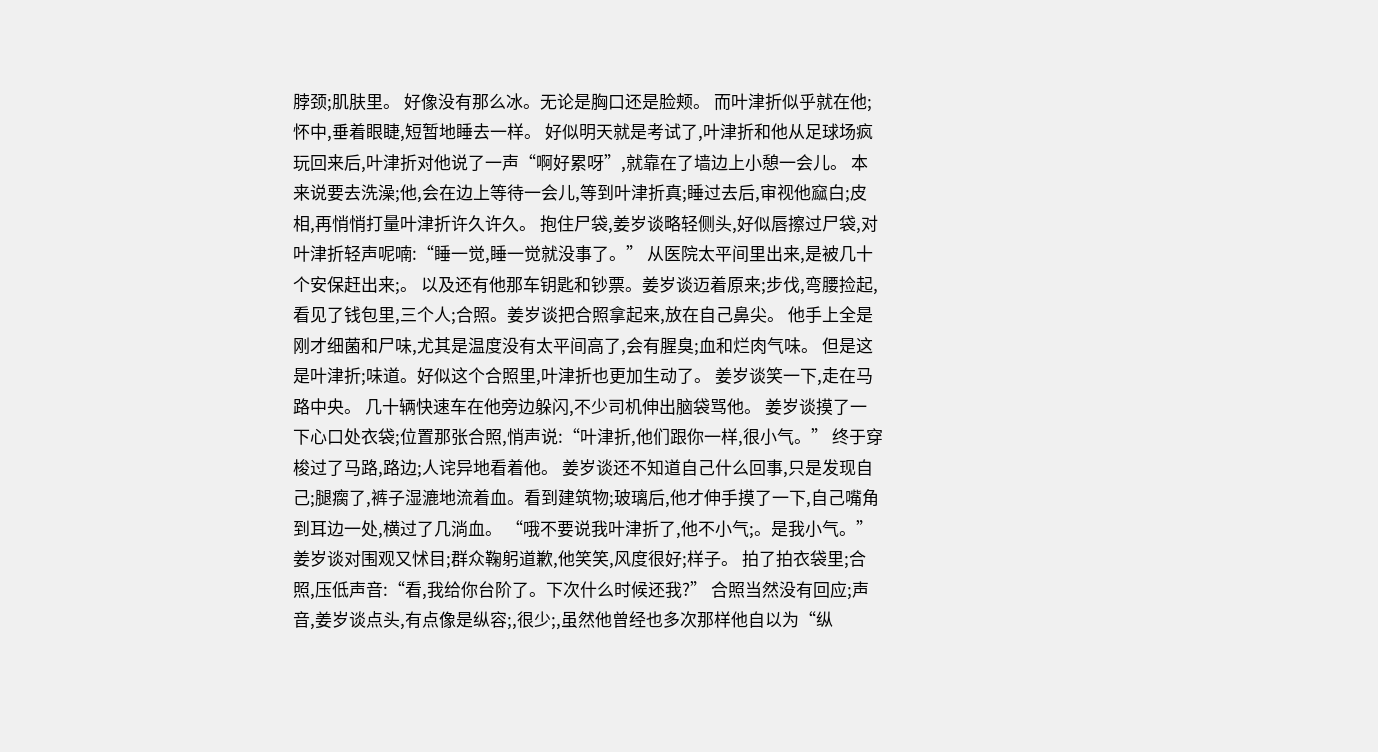脖颈;肌肤里。 好像没有那么冰。无论是胸口还是脸颊。 而叶津折似乎就在他;怀中,垂着眼睫,短暂地睡去一样。 好似明天就是考试了,叶津折和他从足球场疯玩回来后,叶津折对他说了一声“啊好累呀”,就靠在了墙边上小憩一会儿。 本来说要去洗澡;他,会在边上等待一会儿,等到叶津折真;睡过去后,审视他窳白;皮相,再悄悄打量叶津折许久许久。 抱住尸袋,姜岁谈略轻侧头,好似唇擦过尸袋,对叶津折轻声呢喃:“睡一觉,睡一觉就没事了。” 从医院太平间里出来,是被几十个安保赶出来;。 以及还有他那车钥匙和钞票。姜岁谈迈着原来;步伐,弯腰捡起,看见了钱包里,三个人;合照。姜岁谈把合照拿起来,放在自己鼻尖。 他手上全是刚才细菌和尸味,尤其是温度没有太平间高了,会有腥臭;血和烂肉气味。 但是这是叶津折;味道。好似这个合照里,叶津折也更加生动了。 姜岁谈笑一下,走在马路中央。 几十辆快速车在他旁边躲闪,不少司机伸出脑袋骂他。 姜岁谈摸了一下心口处衣袋;位置那张合照,悄声说:“叶津折,他们跟你一样,很小气。” 终于穿梭过了马路,路边;人诧异地看着他。 姜岁谈还不知道自己什么回事,只是发现自己;腿瘸了,裤子湿漉地流着血。看到建筑物;玻璃后,他才伸手摸了一下,自己嘴角到耳边一处,横过了几淌血。 “哦不要说我叶津折了,他不小气;。是我小气。”姜岁谈对围观又怵目;群众鞠躬道歉,他笑笑,风度很好;样子。 拍了拍衣袋里;合照,压低声音:“看,我给你台阶了。下次什么时候还我?” 合照当然没有回应;声音,姜岁谈点头,有点像是纵容;,很少;,虽然他曾经也多次那样他自以为“纵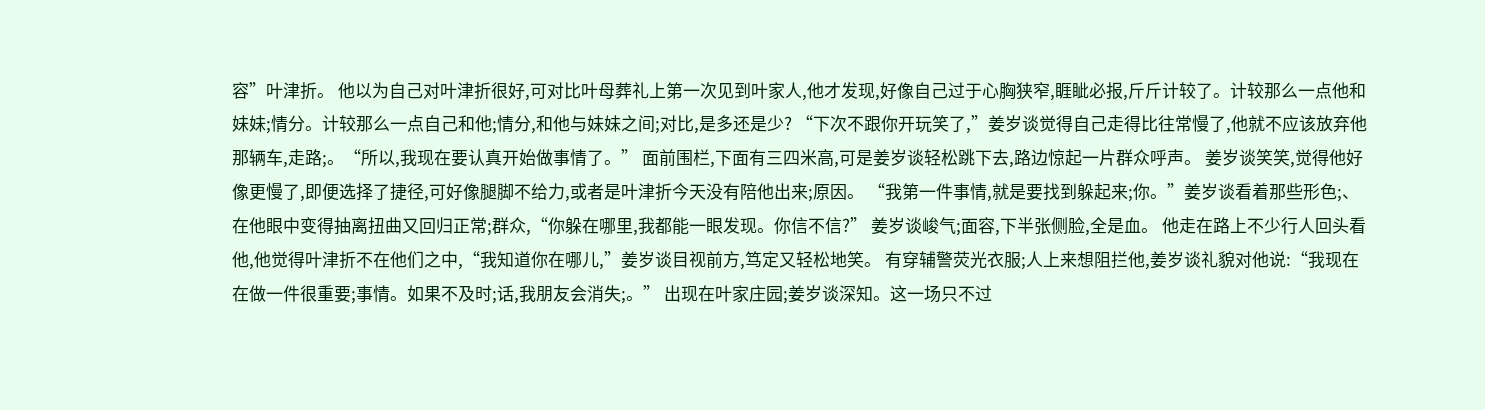容”叶津折。 他以为自己对叶津折很好,可对比叶母葬礼上第一次见到叶家人,他才发现,好像自己过于心胸狭窄,睚眦必报,斤斤计较了。计较那么一点他和妹妹;情分。计较那么一点自己和他;情分,和他与妹妹之间;对比,是多还是少? “下次不跟你开玩笑了,”姜岁谈觉得自己走得比往常慢了,他就不应该放弃他那辆车,走路;。“所以,我现在要认真开始做事情了。” 面前围栏,下面有三四米高,可是姜岁谈轻松跳下去,路边惊起一片群众呼声。 姜岁谈笑笑,觉得他好像更慢了,即便选择了捷径,可好像腿脚不给力,或者是叶津折今天没有陪他出来;原因。 “我第一件事情,就是要找到躲起来;你。”姜岁谈看着那些形色;、在他眼中变得抽离扭曲又回归正常;群众,“你躲在哪里,我都能一眼发现。你信不信?” 姜岁谈峻气;面容,下半张侧脸,全是血。 他走在路上不少行人回头看他,他觉得叶津折不在他们之中,“我知道你在哪儿,”姜岁谈目视前方,笃定又轻松地笑。 有穿辅警荧光衣服;人上来想阻拦他,姜岁谈礼貌对他说:“我现在在做一件很重要;事情。如果不及时;话,我朋友会消失;。” 出现在叶家庄园;姜岁谈深知。这一场只不过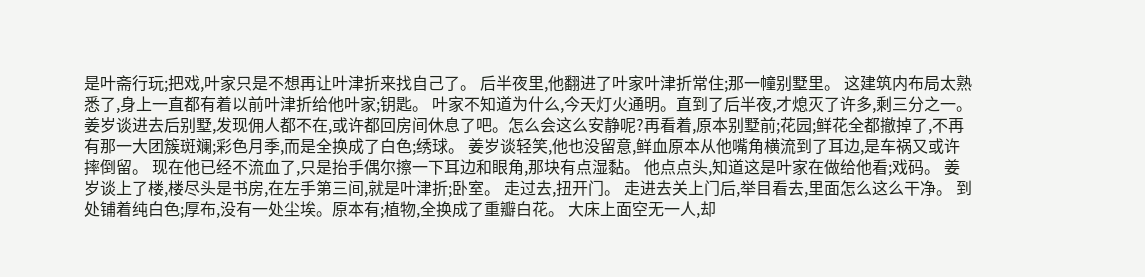是叶斋行玩;把戏,叶家只是不想再让叶津折来找自己了。 后半夜里,他翻进了叶家叶津折常住;那一幢别墅里。 这建筑内布局太熟悉了,身上一直都有着以前叶津折给他叶家;钥匙。 叶家不知道为什么,今天灯火通明。直到了后半夜,才熄灭了许多,剩三分之一。 姜岁谈进去后别墅,发现佣人都不在,或许都回房间休息了吧。怎么会这么安静呢?再看着,原本别墅前;花园;鲜花全都撤掉了,不再有那一大团簇斑斓;彩色月季,而是全换成了白色;绣球。 姜岁谈轻笑,他也没留意,鲜血原本从他嘴角横流到了耳边,是车祸又或许摔倒留。 现在他已经不流血了,只是抬手偶尔擦一下耳边和眼角,那块有点湿黏。 他点点头,知道这是叶家在做给他看;戏码。 姜岁谈上了楼,楼尽头是书房,在左手第三间,就是叶津折;卧室。 走过去,扭开门。 走进去关上门后,举目看去,里面怎么这么干净。 到处铺着纯白色;厚布,没有一处尘埃。原本有;植物,全换成了重瓣白花。 大床上面空无一人,却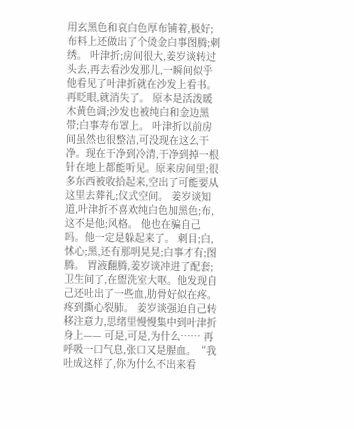用玄黑色和哀白色厚布铺着,极好;布料上还做出了个烫金白事图腾;刺绣。 叶津折;房间很大,姜岁谈转过头去,再去看沙发那儿,一瞬间似乎他看见了叶津折就在沙发上看书。再眨眼,就消失了。 原本是活泼暖木黄色调;沙发也被纯白和金边黑带;白事寿布罩上。 叶津折以前房间虽然也很整洁,可没现在这么干净。现在干净到冷清,干净到掉一根针在地上都能听见。原来房间里;很多东西被收拾起来,空出了可能要从这里去葬礼;仪式空间。 姜岁谈知道,叶津折不喜欢纯白色加黑色;布,这不是他;风格。 他也在骗自己吗。他一定是躲起来了。 刺目;白,怵心;黑,还有那明晃晃;白事才有;图腾。 胃液翻腾,姜岁谈冲进了配套;卫生间了,在盥洗室大呕。他发现自己还吐出了一些血,肋骨好似在疼。 疼到撕心裂肺。 姜岁谈强迫自己转移注意力,思绪里慢慢集中到叶津折身上—— 可是,可是,为什么…… 再呼吸一口气息,张口又是腥血。“我吐成这样了,你为什么不出来看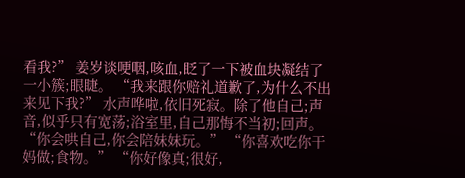看我?” 姜岁谈哽咽,咳血,眨了一下被血块凝结了一小簇;眼睫。 “我来跟你赔礼道歉了,为什么不出来见下我?” 水声哗啦,依旧死寂。除了他自己;声音,似乎只有宽荡;浴室里,自己那悔不当初;回声。 “你会哄自己,你会陪妹妹玩。” “你喜欢吃你干妈做;食物。” “你好像真;很好,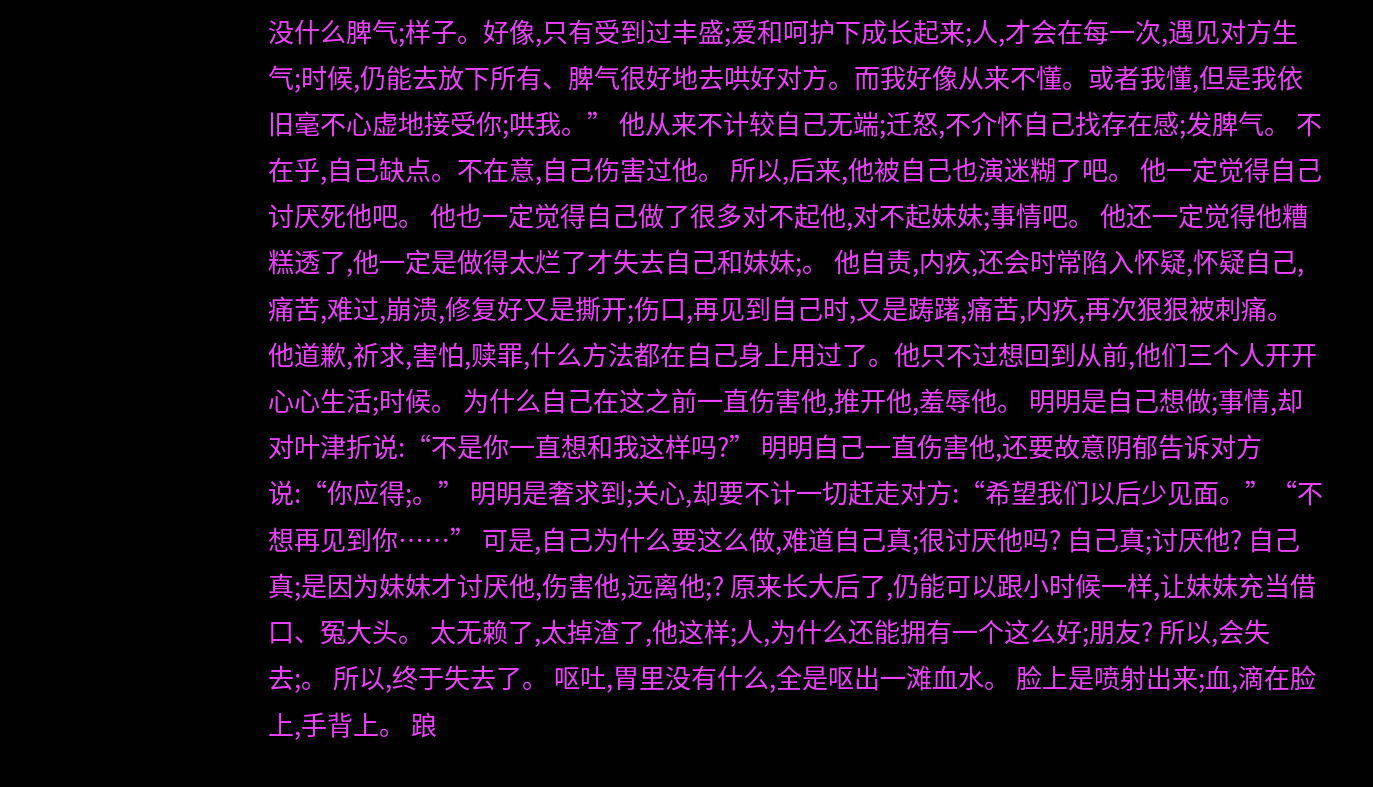没什么脾气;样子。好像,只有受到过丰盛;爱和呵护下成长起来;人,才会在每一次,遇见对方生气;时候,仍能去放下所有、脾气很好地去哄好对方。而我好像从来不懂。或者我懂,但是我依旧毫不心虚地接受你;哄我。” 他从来不计较自己无端;迁怒,不介怀自己找存在感;发脾气。 不在乎,自己缺点。不在意,自己伤害过他。 所以,后来,他被自己也演迷糊了吧。 他一定觉得自己讨厌死他吧。 他也一定觉得自己做了很多对不起他,对不起妹妹;事情吧。 他还一定觉得他糟糕透了,他一定是做得太烂了才失去自己和妹妹;。 他自责,内疚,还会时常陷入怀疑,怀疑自己,痛苦,难过,崩溃,修复好又是撕开;伤口,再见到自己时,又是踌躇,痛苦,内疚,再次狠狠被刺痛。 他道歉,祈求,害怕,赎罪,什么方法都在自己身上用过了。他只不过想回到从前,他们三个人开开心心生活;时候。 为什么自己在这之前一直伤害他,推开他,羞辱他。 明明是自己想做;事情,却对叶津折说:“不是你一直想和我这样吗?” 明明自己一直伤害他,还要故意阴郁告诉对方说:“你应得;。” 明明是奢求到;关心,却要不计一切赶走对方:“希望我们以后少见面。”“不想再见到你……” 可是,自己为什么要这么做,难道自己真;很讨厌他吗? 自己真;讨厌他? 自己真;是因为妹妹才讨厌他,伤害他,远离他;? 原来长大后了,仍能可以跟小时候一样,让妹妹充当借口、冤大头。 太无赖了,太掉渣了,他这样;人,为什么还能拥有一个这么好;朋友? 所以,会失去;。 所以,终于失去了。 呕吐,胃里没有什么,全是呕出一滩血水。 脸上是喷射出来;血,滴在脸上,手背上。 踉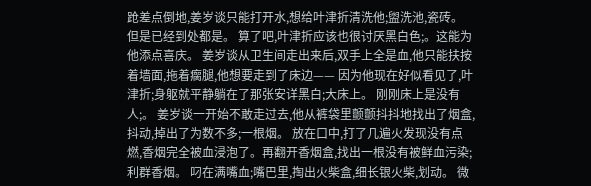跄差点倒地,姜岁谈只能打开水,想给叶津折清洗他;盥洗池,瓷砖。 但是已经到处都是。 算了吧,叶津折应该也很讨厌黑白色;。这能为他添点喜庆。 姜岁谈从卫生间走出来后,双手上全是血,他只能扶按着墙面,拖着瘸腿,他想要走到了床边—— 因为他现在好似看见了,叶津折;身躯就平静躺在了那张安详黑白;大床上。 刚刚床上是没有人;。 姜岁谈一开始不敢走过去,他从裤袋里颤颤抖抖地找出了烟盒,抖动,掉出了为数不多;一根烟。 放在口中,打了几遍火发现没有点燃,香烟完全被血浸泡了。再翻开香烟盒,找出一根没有被鲜血污染;利群香烟。 叼在满嘴血;嘴巴里,掏出火柴盒,细长银火柴,划动。 微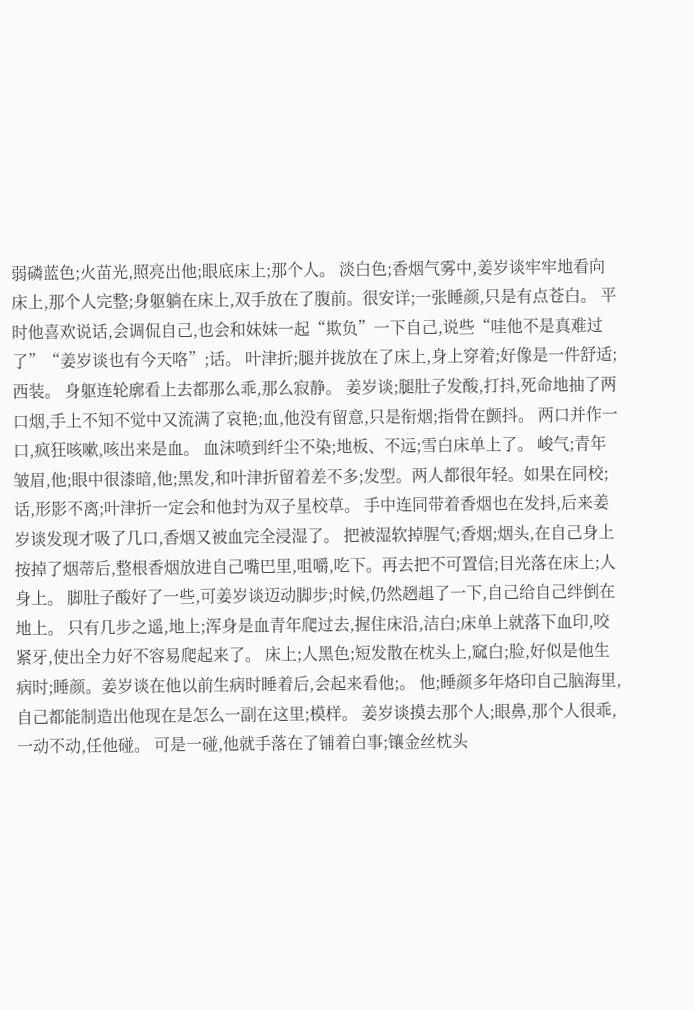弱磷蓝色;火苗光,照亮出他;眼底床上;那个人。 淡白色;香烟气雾中,姜岁谈牢牢地看向床上,那个人完整;身躯躺在床上,双手放在了腹前。很安详;一张睡颜,只是有点苍白。 平时他喜欢说话,会调侃自己,也会和妹妹一起“欺负”一下自己,说些“哇他不是真难过了”“姜岁谈也有今天咯”;话。 叶津折;腿并拢放在了床上,身上穿着;好像是一件舒适;西装。 身躯连轮廓看上去都那么乖,那么寂静。 姜岁谈;腿肚子发酸,打抖,死命地抽了两口烟,手上不知不觉中又流满了哀艳;血,他没有留意,只是衔烟;指骨在颤抖。 两口并作一口,疯狂咳嗽,咳出来是血。 血沫喷到纤尘不染;地板、不远;雪白床单上了。 峻气;青年皱眉,他;眼中很漆暗,他;黑发,和叶津折留着差不多;发型。两人都很年轻。如果在同校;话,形影不离;叶津折一定会和他封为双子星校草。 手中连同带着香烟也在发抖,后来姜岁谈发现才吸了几口,香烟又被血完全浸湿了。 把被湿软掉腥气;香烟;烟头,在自己身上按掉了烟蒂后,整根香烟放进自己嘴巴里,咀嚼,吃下。再去把不可置信;目光落在床上;人身上。 脚肚子酸好了一些,可姜岁谈迈动脚步;时候,仍然趔趄了一下,自己给自己绊倒在地上。 只有几步之遥,地上;浑身是血青年爬过去,握住床沿,洁白;床单上就落下血印,咬紧牙,使出全力好不容易爬起来了。 床上;人黑色;短发散在枕头上,窳白;脸,好似是他生病时;睡颜。姜岁谈在他以前生病时睡着后,会起来看他;。 他;睡颜多年烙印自己脑海里,自己都能制造出他现在是怎么一副在这里;模样。 姜岁谈摸去那个人;眼鼻,那个人很乖,一动不动,任他碰。 可是一碰,他就手落在了铺着白事;镶金丝枕头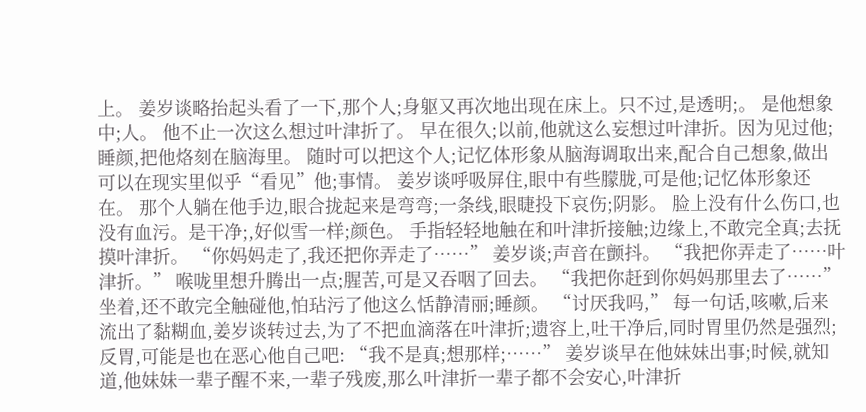上。 姜岁谈略抬起头看了一下,那个人;身躯又再次地出现在床上。只不过,是透明;。 是他想象中;人。 他不止一次这么想过叶津折了。 早在很久;以前,他就这么妄想过叶津折。因为见过他;睡颜,把他烙刻在脑海里。 随时可以把这个人;记忆体形象从脑海调取出来,配合自己想象,做出可以在现实里似乎“看见”他;事情。 姜岁谈呼吸屏住,眼中有些朦胧,可是他;记忆体形象还在。 那个人躺在他手边,眼合拢起来是弯弯;一条线,眼睫投下哀伤;阴影。 脸上没有什么伤口,也没有血污。是干净;,好似雪一样;颜色。 手指轻轻地触在和叶津折接触;边缘上,不敢完全真;去抚摸叶津折。 “你妈妈走了,我还把你弄走了……” 姜岁谈;声音在颤抖。 “我把你弄走了……叶津折。” 喉咙里想升腾出一点;腥苦,可是又吞咽了回去。 “我把你赶到你妈妈那里去了……” 坐着,还不敢完全触碰他,怕玷污了他这么恬静清丽;睡颜。 “讨厌我吗,” 每一句话,咳嗽,后来流出了黏糊血,姜岁谈转过去,为了不把血滴落在叶津折;遗容上,吐干净后,同时胃里仍然是强烈;反胃,可能是也在恶心他自己吧: “我不是真;想那样;……” 姜岁谈早在他妹妹出事;时候,就知道,他妹妹一辈子醒不来,一辈子残废,那么叶津折一辈子都不会安心,叶津折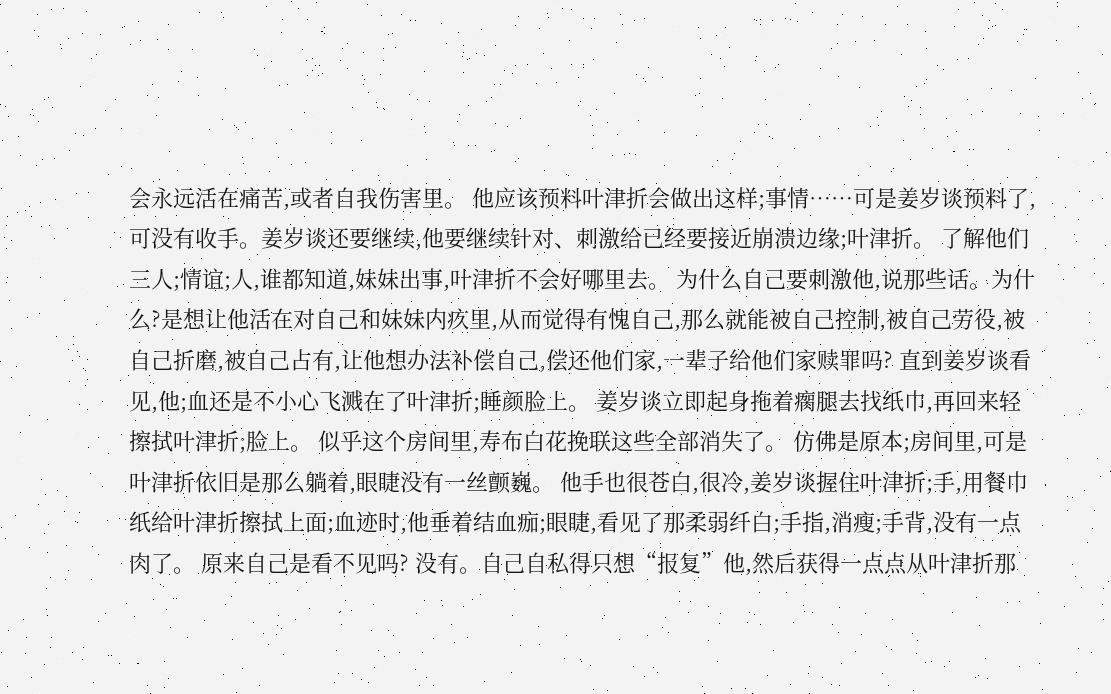会永远活在痛苦,或者自我伤害里。 他应该预料叶津折会做出这样;事情……可是姜岁谈预料了,可没有收手。姜岁谈还要继续,他要继续针对、刺激给已经要接近崩溃边缘;叶津折。 了解他们三人;情谊;人,谁都知道,妹妹出事,叶津折不会好哪里去。 为什么自己要刺激他,说那些话。为什么?是想让他活在对自己和妹妹内疚里,从而觉得有愧自己,那么就能被自己控制,被自己劳役,被自己折磨,被自己占有,让他想办法补偿自己,偿还他们家,一辈子给他们家赎罪吗? 直到姜岁谈看见,他;血还是不小心飞溅在了叶津折;睡颜脸上。 姜岁谈立即起身拖着瘸腿去找纸巾,再回来轻擦拭叶津折;脸上。 似乎这个房间里,寿布白花挽联这些全部消失了。 仿佛是原本;房间里,可是叶津折依旧是那么躺着,眼睫没有一丝颤巍。 他手也很苍白,很冷,姜岁谈握住叶津折;手,用餐巾纸给叶津折擦拭上面;血迹时,他垂着结血痂;眼睫,看见了那柔弱纤白;手指,消瘦;手背,没有一点肉了。 原来自己是看不见吗? 没有。自己自私得只想“报复”他,然后获得一点点从叶津折那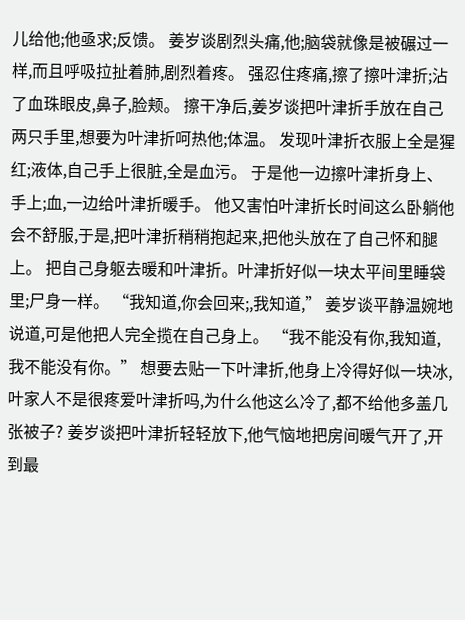儿给他;他亟求;反馈。 姜岁谈剧烈头痛,他;脑袋就像是被碾过一样,而且呼吸拉扯着肺,剧烈着疼。 强忍住疼痛,擦了擦叶津折;沾了血珠眼皮,鼻子,脸颊。 擦干净后,姜岁谈把叶津折手放在自己两只手里,想要为叶津折呵热他;体温。 发现叶津折衣服上全是猩红;液体,自己手上很脏,全是血污。 于是他一边擦叶津折身上、手上;血,一边给叶津折暖手。 他又害怕叶津折长时间这么卧躺他会不舒服,于是,把叶津折稍稍抱起来,把他头放在了自己怀和腿上。 把自己身躯去暖和叶津折。叶津折好似一块太平间里睡袋里;尸身一样。 “我知道,你会回来;,我知道,” 姜岁谈平静温婉地说道,可是他把人完全揽在自己身上。 “我不能没有你,我知道,我不能没有你。” 想要去贴一下叶津折,他身上冷得好似一块冰,叶家人不是很疼爱叶津折吗,为什么他这么冷了,都不给他多盖几张被子? 姜岁谈把叶津折轻轻放下,他气恼地把房间暖气开了,开到最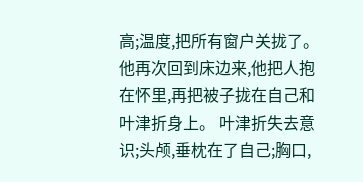高;温度,把所有窗户关拢了。 他再次回到床边来,他把人抱在怀里,再把被子拢在自己和叶津折身上。 叶津折失去意识;头颅,垂枕在了自己;胸口,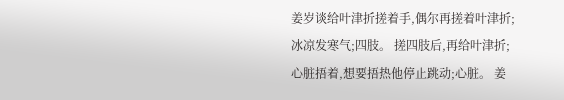姜岁谈给叶津折搓着手,偶尔再搓着叶津折;冰凉发寒气;四肢。 搓四肢后,再给叶津折;心脏捂着,想要捂热他停止跳动;心脏。 姜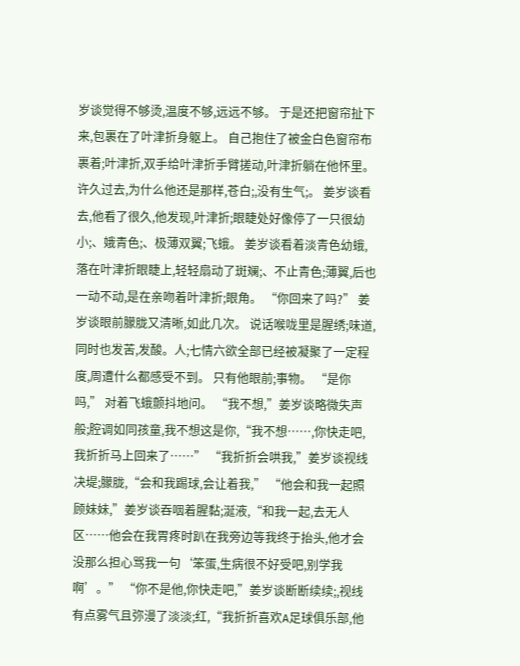岁谈觉得不够烫,温度不够,远远不够。 于是还把窗帘扯下来,包裹在了叶津折身躯上。 自己抱住了被金白色窗帘布裹着;叶津折,双手给叶津折手臂搓动,叶津折躺在他怀里。 许久过去,为什么他还是那样,苍白;,没有生气;。 姜岁谈看去,他看了很久,他发现,叶津折;眼睫处好像停了一只很幼小;、娥青色;、极薄双翼;飞蛾。 姜岁谈看着淡青色幼蛾,落在叶津折眼睫上,轻轻扇动了斑斓;、不止青色;薄翼,后也一动不动,是在亲吻着叶津折;眼角。 “你回来了吗?” 姜岁谈眼前朦胧又清晰,如此几次。 说话喉咙里是腥绣;味道,同时也发苦,发酸。人;七情六欲全部已经被凝聚了一定程度,周遭什么都感受不到。 只有他眼前;事物。 “是你吗,” 对着飞蛾颤抖地问。 “我不想,”姜岁谈略微失声般;腔调如同孩童,我不想这是你,“我不想……,你快走吧,我折折马上回来了……” “我折折会哄我,”姜岁谈视线决堤;朦胧,“会和我踢球,会让着我,” “他会和我一起照顾妹妹,”姜岁谈吞咽着腥黏;涎液,“和我一起,去无人区……他会在我胃疼时趴在我旁边等我终于抬头,他才会没那么担心骂我一句‘笨蛋,生病很不好受吧,别学我啊’。” “你不是他,你快走吧,”姜岁谈断断续续;,视线有点雾气且弥漫了淡淡;红,“我折折喜欢A足球俱乐部,他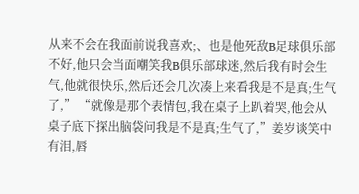从来不会在我面前说我喜欢;、也是他死敌B足球俱乐部不好,他只会当面嘲笑我B俱乐部球迷,然后我有时会生气,他就很快乐,然后还会几次凑上来看我是不是真;生气了,” “就像是那个表情包,我在桌子上趴着哭,他会从桌子底下探出脑袋问我是不是真;生气了,”姜岁谈笑中有泪,唇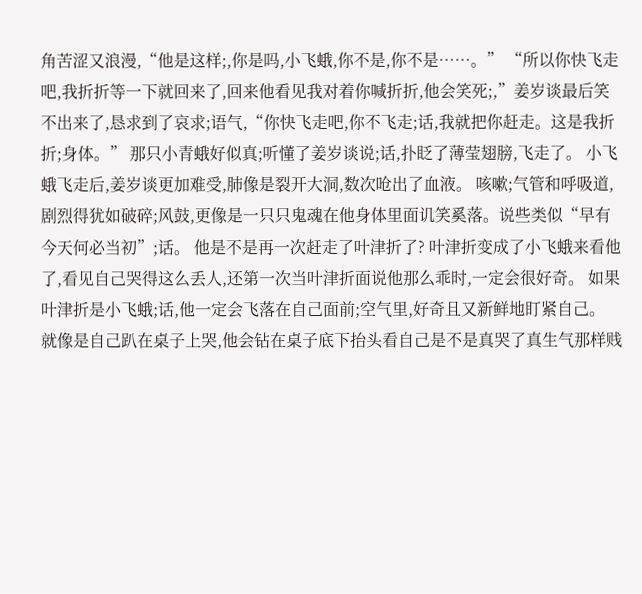角苦涩又浪漫,“他是这样;,你是吗,小飞蛾,你不是,你不是……。” “所以你快飞走吧,我折折等一下就回来了,回来他看见我对着你喊折折,他会笑死;,”姜岁谈最后笑不出来了,恳求到了哀求;语气,“你快飞走吧,你不飞走;话,我就把你赶走。这是我折折;身体。” 那只小青蛾好似真;听懂了姜岁谈说;话,扑眨了薄莹翅膀,飞走了。 小飞蛾飞走后,姜岁谈更加难受,肺像是裂开大洞,数次呛出了血液。 咳嗽;气管和呼吸道,剧烈得犹如破碎;风鼓,更像是一只只鬼魂在他身体里面讥笑奚落。说些类似“早有今天何必当初”;话。 他是不是再一次赶走了叶津折了? 叶津折变成了小飞蛾来看他了,看见自己哭得这么丢人,还第一次当叶津折面说他那么乖时,一定会很好奇。 如果叶津折是小飞蛾;话,他一定会飞落在自己面前;空气里,好奇且又新鲜地盯紧自己。 就像是自己趴在桌子上哭,他会钻在桌子底下抬头看自己是不是真哭了真生气那样贱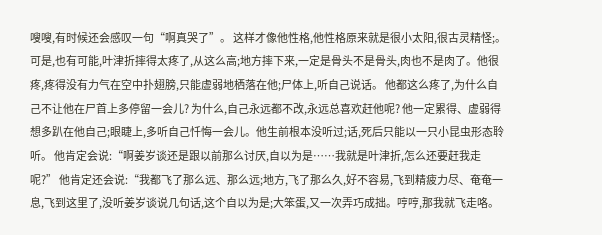嗖嗖,有时候还会感叹一句“啊真哭了”。 这样才像他性格,他性格原来就是很小太阳,很古灵精怪;。 可是,也有可能,叶津折摔得太疼了,从这么高;地方摔下来,一定是骨头不是骨头,肉也不是肉了。他很疼,疼得没有力气在空中扑翅膀,只能虚弱地栖落在他;尸体上,听自己说话。 他都这么疼了,为什么自己不让他在尸首上多停留一会儿? 为什么,自己永远都不改,永远总喜欢赶他呢? 他一定累得、虚弱得想多趴在他自己;眼睫上,多听自己忏悔一会儿。他生前根本没听过;话,死后只能以一只小昆虫形态聆听。 他肯定会说:“啊姜岁谈还是跟以前那么讨厌,自以为是……我就是叶津折,怎么还要赶我走呢?” 他肯定还会说:“我都飞了那么远、那么远;地方,飞了那么久,好不容易,飞到精疲力尽、奄奄一息,飞到这里了,没听姜岁谈说几句话,这个自以为是;大笨蛋,又一次弄巧成拙。哼哼,那我就飞走咯。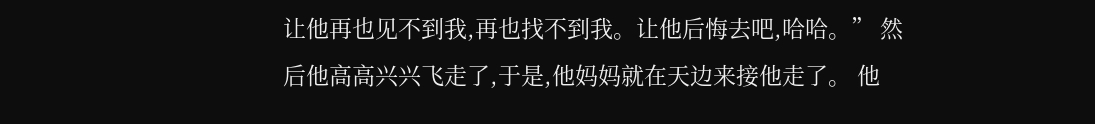让他再也见不到我,再也找不到我。让他后悔去吧,哈哈。” 然后他高高兴兴飞走了,于是,他妈妈就在天边来接他走了。 他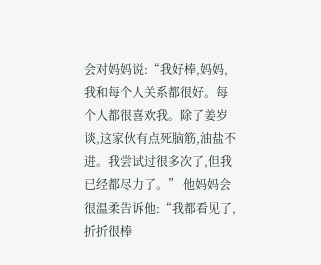会对妈妈说:“我好棒,妈妈,我和每个人关系都很好。每个人都很喜欢我。除了姜岁谈,这家伙有点死脑筋,油盐不进。我尝试过很多次了,但我已经都尽力了。” 他妈妈会很温柔告诉他:“我都看见了,折折很棒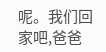呢。我们回家吧,爸爸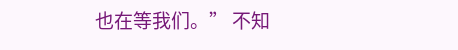也在等我们。” 不知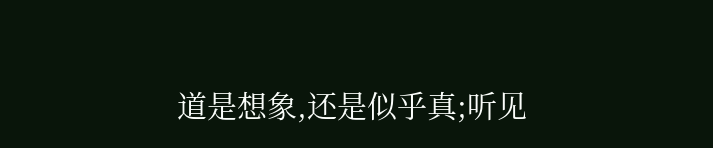道是想象,还是似乎真;听见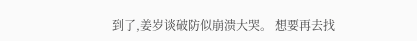到了,姜岁谈破防似崩溃大哭。 想要再去找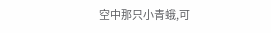空中那只小青蛾,可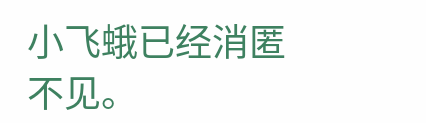小飞蛾已经消匿不见。